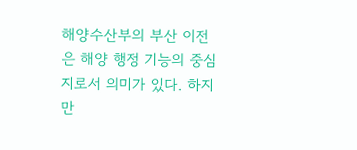해양수산부의 부산 이전은 해양 행정 기능의 중심지로서 의미가 있다. 하지만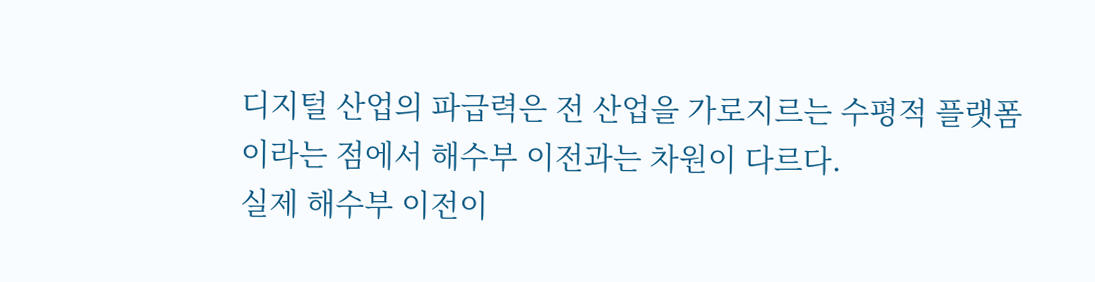디지털 산업의 파급력은 전 산업을 가로지르는 수평적 플랫폼이라는 점에서 해수부 이전과는 차원이 다르다.
실제 해수부 이전이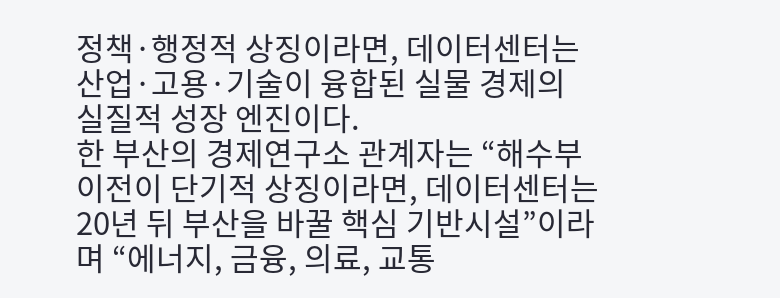정책·행정적 상징이라면, 데이터센터는 산업·고용·기술이 융합된 실물 경제의 실질적 성장 엔진이다.
한 부산의 경제연구소 관계자는 “해수부 이전이 단기적 상징이라면, 데이터센터는 20년 뒤 부산을 바꿀 핵심 기반시설”이라며 “에너지, 금융, 의료, 교통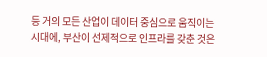등 거의 모든 산업이 데이터 중심으로 움직이는 시대에, 부산이 선제적으로 인프라를 갖춘 것은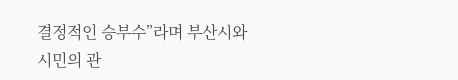결정적인 승부수”라며 부산시와 시민의 관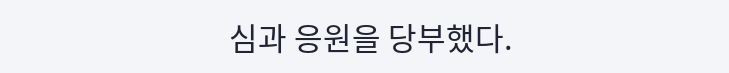심과 응원을 당부했다.